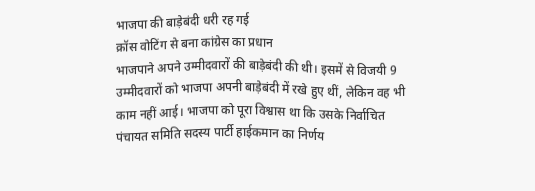भाजपा की बाड़ेबंदी धरी रह गई
क्रॉस वोटिंग से बना कांग्रेस का प्रधान
भाजपाने अपने उम्मीदवारों की बाड़ेबंदी की थी। इसमें से विजयी 9 उम्मीदवारों को भाजपा अपनी बाड़ेबंदी में रखे हुए थीं, लेकिन वह भी काम नहीं आई। भाजपा को पूरा विश्वास था कि उसके निर्वाचित पंचायत समिति सदस्य पार्टी हाईकमान का निर्णय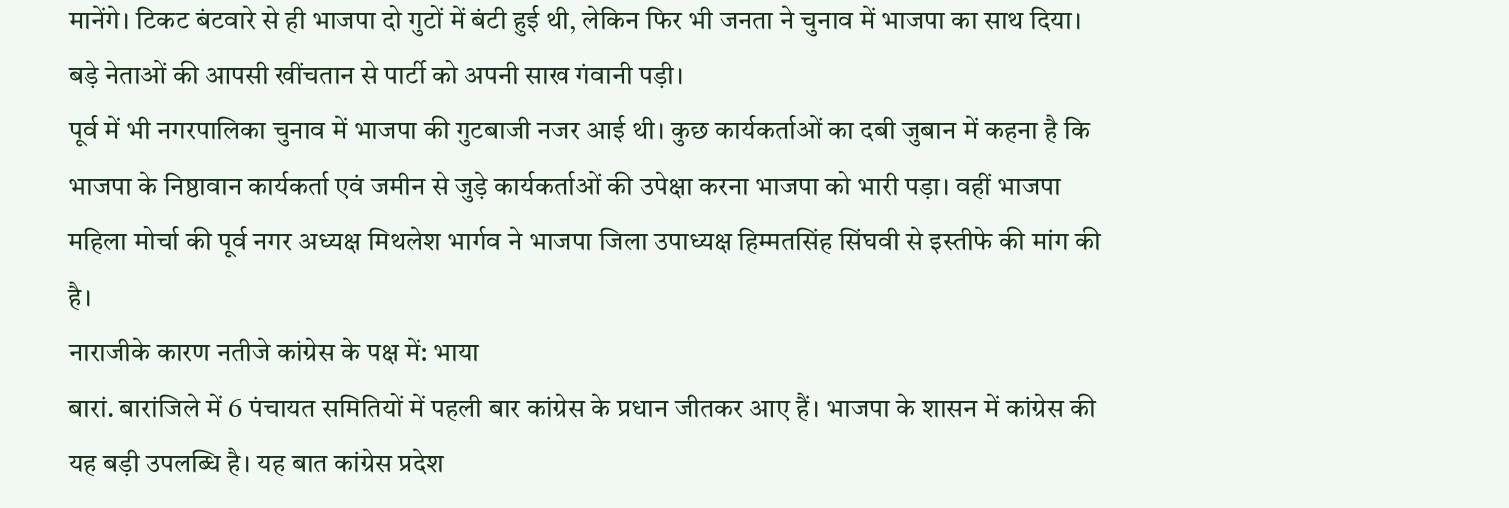मानेंगे। टिकट बंटवारे से ही भाजपा दो गुटों में बंटी हुई थी, लेकिन फिर भी जनता ने चुनाव में भाजपा का साथ दिया। बड़े नेताओं की आपसी खींचतान से पार्टी को अपनी साख गंवानी पड़ी।
पूर्व में भी नगरपालिका चुनाव में भाजपा की गुटबाजी नजर आई थी। कुछ कार्यकर्ताओं का दबी जुबान में कहना है कि भाजपा के निष्ठावान कार्यकर्ता एवं जमीन से जुड़े कार्यकर्ताओं की उपेक्षा करना भाजपा को भारी पड़ा। वहीं भाजपा महिला मोर्चा की पूर्व नगर अध्यक्ष मिथलेश भार्गव ने भाजपा जिला उपाध्यक्ष हिम्मतसिंह सिंघवी से इस्तीफे की मांग की है।
नाराजीके कारण नतीजे कांग्रेस के पक्ष में: भाया
बारां. बारांजिले में 6 पंचायत समितियों में पहली बार कांग्रेस के प्रधान जीतकर आए हैं। भाजपा के शासन में कांग्रेस की यह बड़ी उपलब्धि है। यह बात कांग्रेस प्रदेश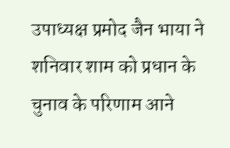उपाध्यक्ष प्रमोद जैन भाया ने शनिवार शाम को प्रधान के चुनाव के परिणाम आने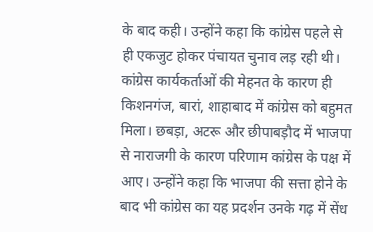के बाद कही। उन्होंने कहा कि कांग्रेस पहले से ही एकजुट होकर पंचायत चुनाव लड़ रही थी। कांग्रेस कार्यकर्ताओं की मेहनत के कारण ही किशनगंज, बारां, शाहाबाद में कांग्रेस को बहुमत मिला। छबड़ा, अटरू और छीपाबड़ौद में भाजपा से नाराजगी के कारण परिणाम कांग्रेस के पक्ष में आए। उन्होंने कहा कि भाजपा की सत्ता होने के बाद भी कांग्रेस का यह प्रदर्शन उनके गढ़ में सेंध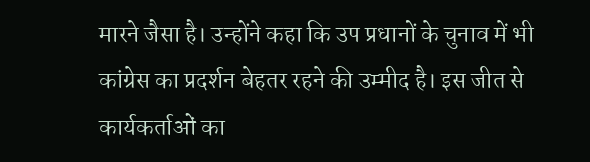मारने जैसा है। उन्होंने कहा कि उप प्रधानों के चुनाव में भी कांग्रेस का प्रदर्शन बेहतर रहने की उम्मीद है। इस जीत से कार्यकर्ताओं का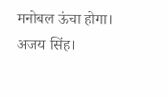मनोबल ऊंचा होगा।
अजय सिंह।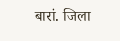बारां. जिला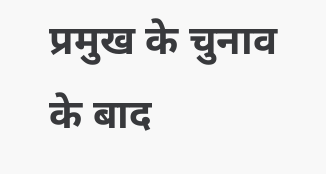प्रमुख के चुनाव के बाद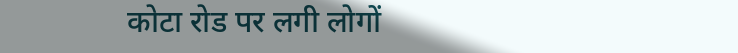कोटा रोड पर लगी लोगों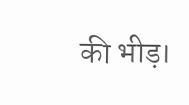की भीड़।